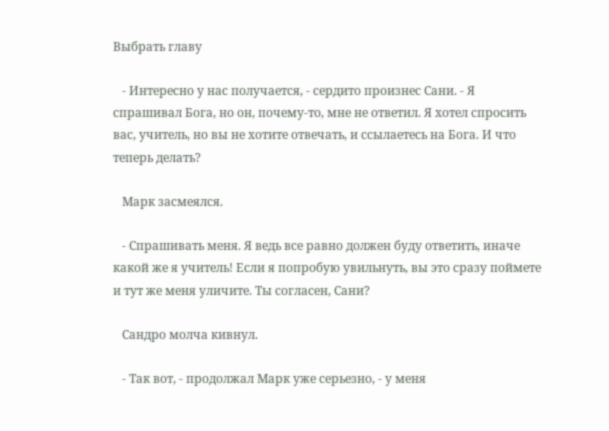Выбрать главу

   - Интересно у нас получается, - сердито произнес Сани. - Я спрашивал Бога, но он, почему-то, мне не ответил. Я хотел спросить вас, учитель, но вы не хотите отвечать, и ссылаетесь на Бога. И что теперь делать?

   Марк засмеялся.

   - Спрашивать меня. Я ведь все равно должен буду ответить, иначе какой же я учитель! Если я попробую увильнуть, вы это сразу поймете и тут же меня уличите. Ты согласен, Сани?

   Сандро молча кивнул.

   - Так вот, - продолжал Марк уже серьезно, - у меня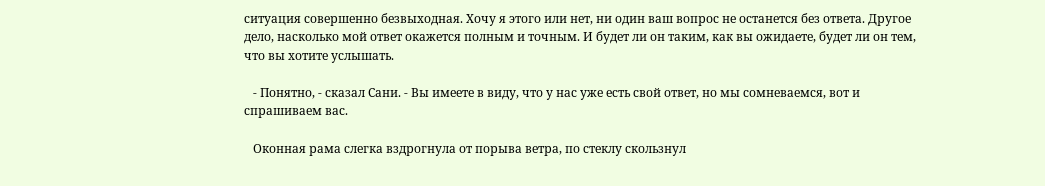ситуация совершенно безвыходная. Хочу я этого или нет, ни один ваш вопрос не останется без ответа. Другое дело, насколько мой ответ окажется полным и точным. И будет ли он таким, как вы ожидаете, будет ли он тем, что вы хотите услышать.

   - Понятно, - сказал Сани. - Вы имеете в виду, что у нас уже есть свой ответ, но мы сомневаемся, вот и спрашиваем вас.

   Оконная рама слегка вздрогнула от порыва ветра, по стеклу скользнул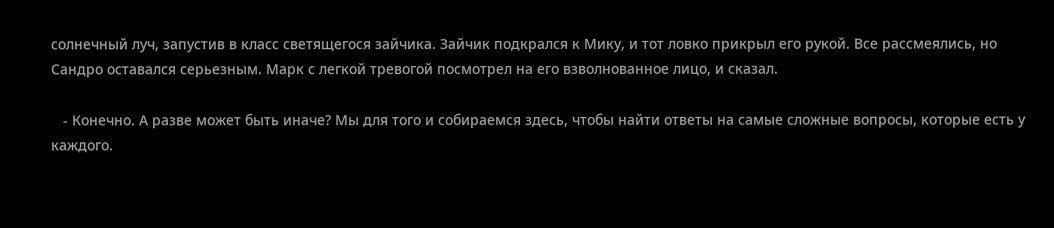солнечный луч, запустив в класс светящегося зайчика. Зайчик подкрался к Мику, и тот ловко прикрыл его рукой. Все рассмеялись, но Сандро оставался серьезным. Марк с легкой тревогой посмотрел на его взволнованное лицо, и сказал.

   - Конечно. А разве может быть иначе? Мы для того и собираемся здесь, чтобы найти ответы на самые сложные вопросы, которые есть у каждого.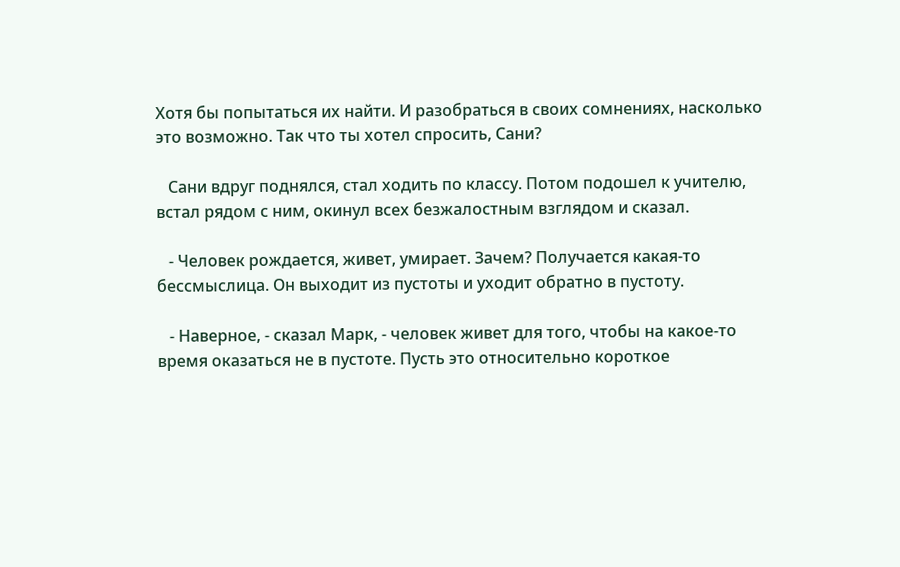Хотя бы попытаться их найти. И разобраться в своих сомнениях, насколько это возможно. Так что ты хотел спросить, Сани?

   Сани вдруг поднялся, стал ходить по классу. Потом подошел к учителю, встал рядом с ним, окинул всех безжалостным взглядом и сказал.

   - Человек рождается, живет, умирает. Зачем? Получается какая-то бессмыслица. Он выходит из пустоты и уходит обратно в пустоту.

   - Наверное, - сказал Марк, - человек живет для того, чтобы на какое-то время оказаться не в пустоте. Пусть это относительно короткое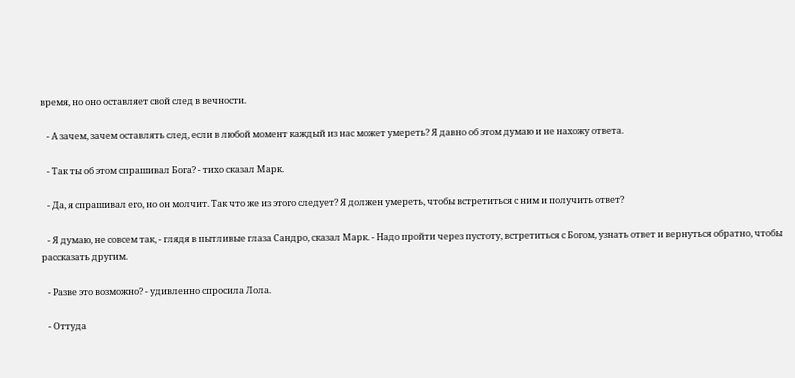время, но оно оставляет свой след в вечности.

   - А зачем, зачем оставлять след, если в любой момент каждый из нас может умереть? Я давно об этом думаю и не нахожу ответа.

   - Так ты об этом спрашивал Бога? - тихо сказал Марк.

   - Да, я спрашивал его, но он молчит. Так что же из этого следует? Я должен умереть, чтобы встретиться с ним и получить ответ?

   - Я думаю, не совсем так, - глядя в пытливые глаза Сандро, сказал Марк. - Надо пройти через пустоту, встретиться с Богом, узнать ответ и вернуться обратно, чтобы рассказать другим.

   - Разве это возможно? - удивленно спросила Лола.

   - Оттуда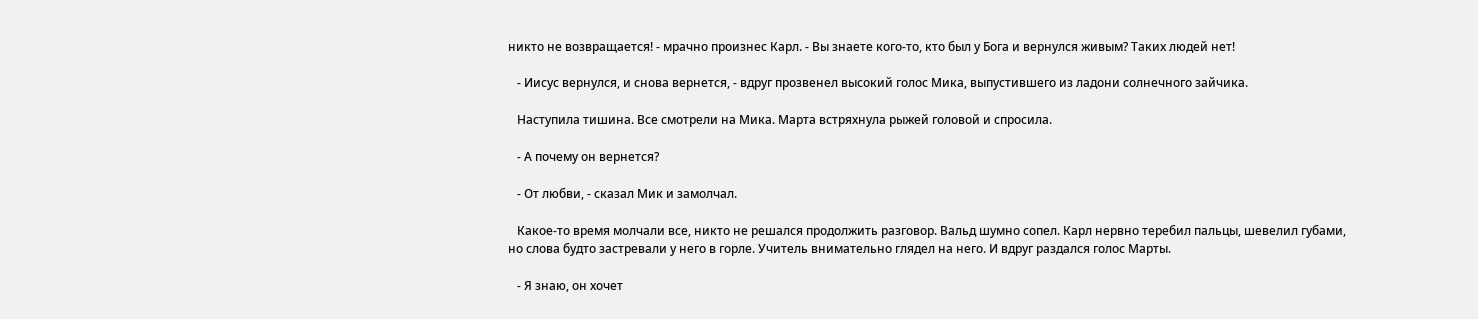никто не возвращается! - мрачно произнес Карл. - Вы знаете кого-то, кто был у Бога и вернулся живым? Таких людей нет!

   - Иисус вернулся, и снова вернется, - вдруг прозвенел высокий голос Мика, выпустившего из ладони солнечного зайчика.

   Наступила тишина. Все смотрели на Мика. Марта встряхнула рыжей головой и спросила.

   - А почему он вернется?

   - От любви, - сказал Мик и замолчал.

   Какое-то время молчали все, никто не решался продолжить разговор. Вальд шумно сопел. Карл нервно теребил пальцы, шевелил губами, но слова будто застревали у него в горле. Учитель внимательно глядел на него. И вдруг раздался голос Марты.

   - Я знаю, он хочет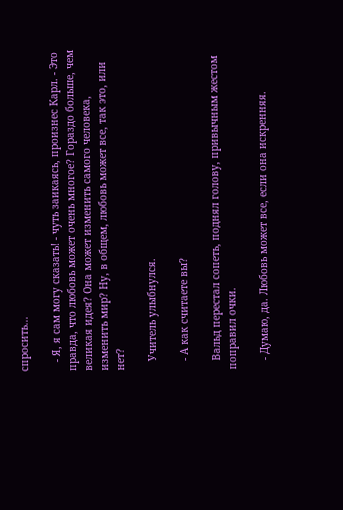спросить...

   - Я, я сам могу сказать! - чуть заикаясь, произнес Карл. - Это правда, что любовь может очень многое? Гораздо больше, чем великая идея? Она может изменить самого человека, изменить мир? Ну, в общем, любовь может все, так это, или нет?

   Учитель улыбнулся.

   - А как считаете вы?

   Вальд перестал сопеть, поднял голову, привычным жестом поправил очки.

   - Думаю, да. Любовь может все, если она искренняя.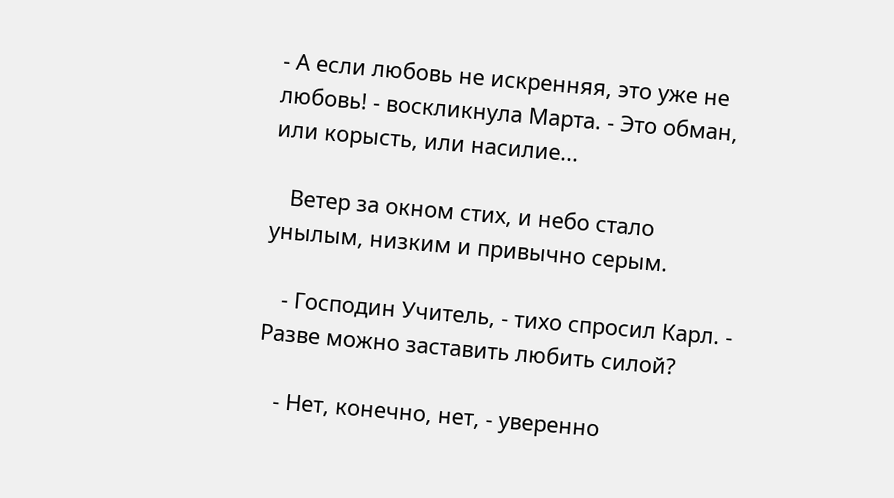- А если любовь не искренняя, это уже не любовь! - воскликнула Марта. - Это обман, или корысть, или насилие...

   Ветер за окном стих, и небо стало унылым, низким и привычно серым.

   - Господин Учитель, - тихо спросил Карл. - Разве можно заставить любить силой?

   - Нет, конечно, нет, - уверенно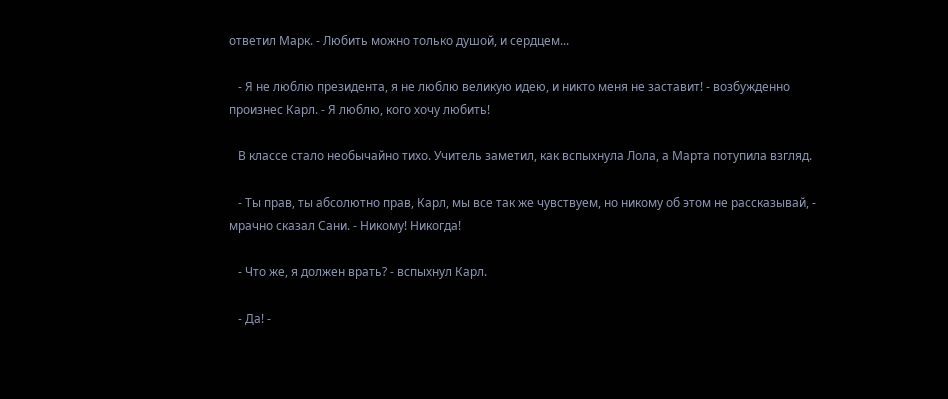ответил Марк. - Любить можно только душой, и сердцем...

   - Я не люблю президента, я не люблю великую идею, и никто меня не заставит! - возбужденно произнес Карл. - Я люблю, кого хочу любить!

   В классе стало необычайно тихо. Учитель заметил, как вспыхнула Лола, а Марта потупила взгляд.

   - Ты прав, ты абсолютно прав, Карл, мы все так же чувствуем, но никому об этом не рассказывай, - мрачно сказал Сани. - Никому! Никогда!

   - Что же, я должен врать? - вспыхнул Карл.

   - Да! -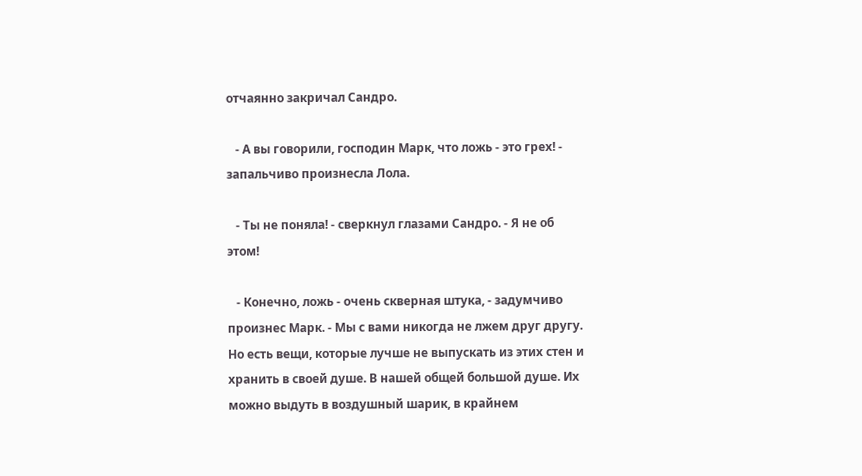отчаянно закричал Сандро.

   - А вы говорили, господин Марк, что ложь - это грех! - запальчиво произнесла Лола.

   - Ты не поняла! - сверкнул глазами Сандро. - Я не об этом!

   - Конечно, ложь - очень скверная штука, - задумчиво произнес Марк. - Мы с вами никогда не лжем друг другу. Но есть вещи, которые лучше не выпускать из этих стен и хранить в своей душе. В нашей общей большой душе. Их можно выдуть в воздушный шарик, в крайнем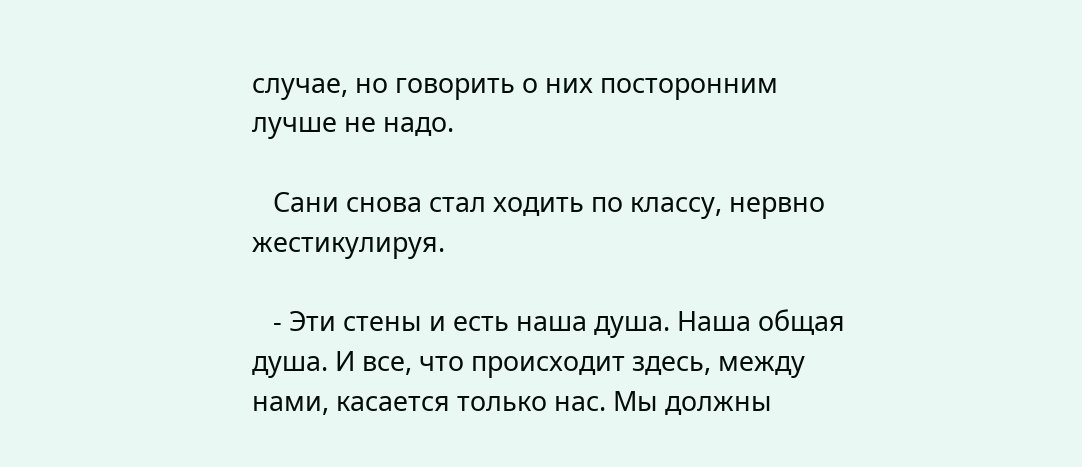случае, но говорить о них посторонним лучше не надо.

   Сани снова стал ходить по классу, нервно жестикулируя.

   - Эти стены и есть наша душа. Наша общая душа. И все, что происходит здесь, между нами, касается только нас. Мы должны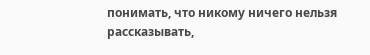понимать, что никому ничего нельзя рассказывать,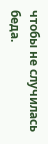чтобы не случилась беда.